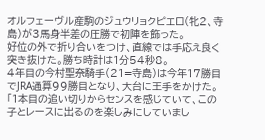オルフェーヴル産駒のジュウリョクピエロ(牝2、寺島)が3馬身半差の圧勝で初陣を飾った。
好位の外で折り合いをつけ、直線では手応え良く突き抜けた。勝ち時計は1分54秒8。
4年目の今村聖奈騎手(21=寺島)は今年17勝目でJRA通算99勝目となり、大台に王手をかけた。「1本目の追い切りからセンスを感じていて、この子とレースに出るのを楽しみにしていまし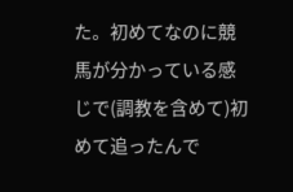た。初めてなのに競馬が分かっている感じで(調教を含めて)初めて追ったんで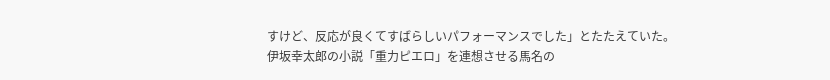すけど、反応が良くてすばらしいパフォーマンスでした」とたたえていた。
伊坂幸太郎の小説「重力ピエロ」を連想させる馬名の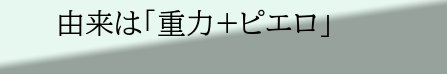由来は「重力+ピエロ」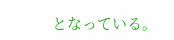となっている。